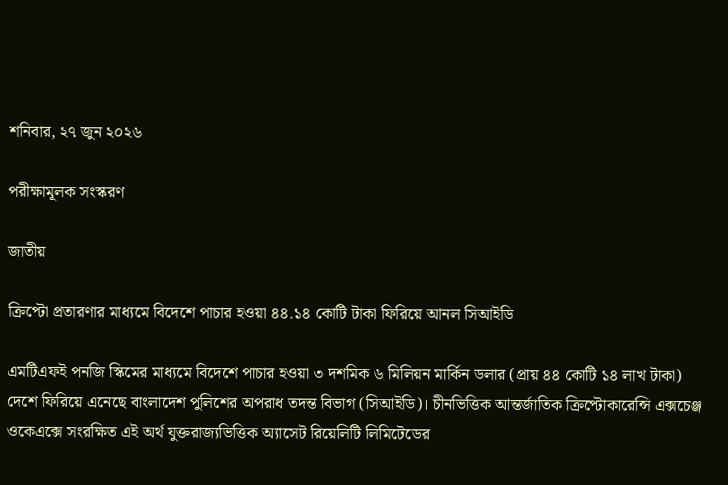শনিবার, ২৭ জুন ২০২৬

পরীক্ষামূলক সংস্করণ

জাতীয়

ক্রিপ্টো প্রতারণার মাধ্যমে বিদেশে পাচার হওয়া ৪৪.১৪ কোটি টাকা ফিরিয়ে আনল সিআইডি

এমটিএফই পনজি স্কিমের মাধ্যমে বিদেশে পাচার হওয়া ৩ দশমিক ৬ মিলিয়ন মার্কিন ডলার (প্রায় ৪৪ কোটি ১৪ লাখ টাকা) দেশে ফিরিয়ে এনেছে বাংলাদেশ পুলিশের অপরাধ তদন্ত বিভাগ (সিআইডি)। চীনভিত্তিক আন্তর্জাতিক ক্রিপ্টোকারেন্সি এক্সচেঞ্জ ওকেএক্সে সংরক্ষিত এই অর্থ যুক্তরাজ্যভিত্তিক অ্যাসেট রিয়েলিটি লিমিটেডের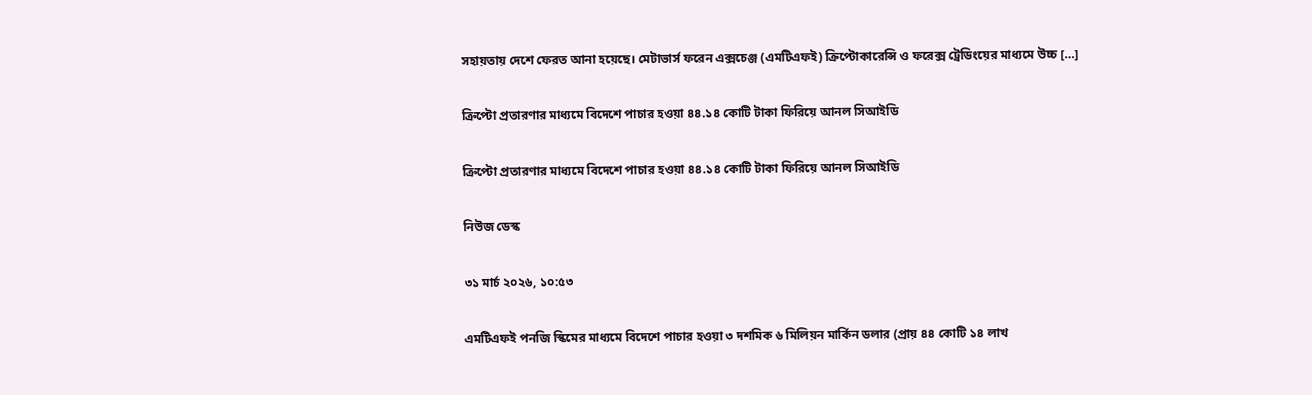সহায়তায় দেশে ফেরত আনা হয়েছে। মেটাভার্স ফরেন এক্সচেঞ্জ (এমটিএফই) ক্রিপ্টোকারেন্সি ও ফরেক্স ট্রেডিংয়ের মাধ্যমে উচ্চ […]

ক্রিপ্টো প্রতারণার মাধ্যমে বিদেশে পাচার হওয়া ৪৪.১৪ কোটি টাকা ফিরিয়ে আনল সিআইডি

ক্রিপ্টো প্রতারণার মাধ্যমে বিদেশে পাচার হওয়া ৪৪.১৪ কোটি টাকা ফিরিয়ে আনল সিআইডি

নিউজ ডেস্ক

৩১ মার্চ ২০২৬, ১০:৫৩

এমটিএফই পনজি স্কিমের মাধ্যমে বিদেশে পাচার হওয়া ৩ দশমিক ৬ মিলিয়ন মার্কিন ডলার (প্রায় ৪৪ কোটি ১৪ লাখ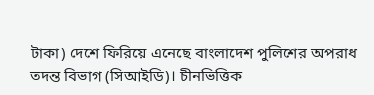টাকা) দেশে ফিরিয়ে এনেছে বাংলাদেশ পুলিশের অপরাধ তদন্ত বিভাগ (সিআইডি)। চীনভিত্তিক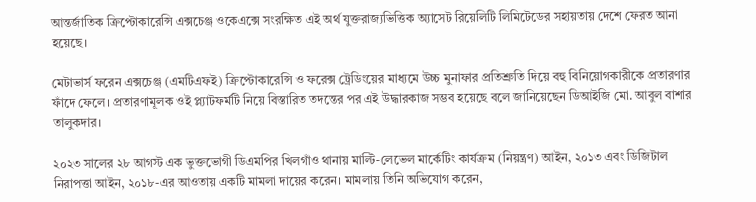আন্তর্জাতিক ক্রিপ্টোকারেন্সি এক্সচেঞ্জ ওকেএক্সে সংরক্ষিত এই অর্থ যুক্তরাজ্যভিত্তিক অ্যাসেট রিয়েলিটি লিমিটেডের সহায়তায় দেশে ফেরত আনা হয়েছে।

মেটাভার্স ফরেন এক্সচেঞ্জ (এমটিএফই) ক্রিপ্টোকারেন্সি ও ফরেক্স ট্রেডিংয়ের মাধ্যমে উচ্চ মুনাফার প্রতিশ্রুতি দিয়ে বহু বিনিয়োগকারীকে প্রতারণার ফাঁদে ফেলে। প্রতারণামূলক ওই প্ল্যাটফর্মটি নিয়ে বিস্তারিত তদন্তের পর এই উদ্ধারকাজ সম্ভব হয়েছে বলে জানিয়েছেন ডিআইজি মো. আবুল বাশার তালুকদার।

২০২৩ সালের ২৮ আগস্ট এক ভুক্তভোগী ডিএমপির খিলগাঁও থানায় মাল্টি-লেভেল মার্কেটিং কার্যক্রম (নিয়ন্ত্রণ) আইন, ২০১৩ এবং ডিজিটাল নিরাপত্তা আইন, ২০১৮-এর আওতায় একটি মামলা দায়ের করেন। মামলায় তিনি অভিযোগ করেন,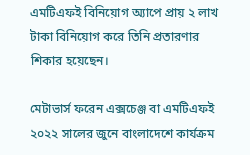এমটিএফই বিনিয়োগ অ্যাপে প্রায় ২ লাখ টাকা বিনিয়োগ করে তিনি প্রতারণার শিকার হয়েছেন।

মেটাভার্স ফরেন এক্সচেঞ্জ বা এমটিএফই ২০২২ সালের জুনে বাংলাদেশে কার্যক্রম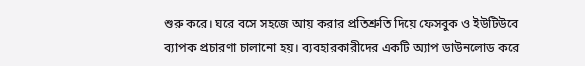শুরু করে। ঘরে বসে সহজে আয় করার প্রতিশ্রুতি দিয়ে ফেসবুক ও ইউটিউবে ব্যাপক প্রচারণা চালানো হয়। ব্যবহারকারীদের একটি অ্যাপ ডাউনলোড করে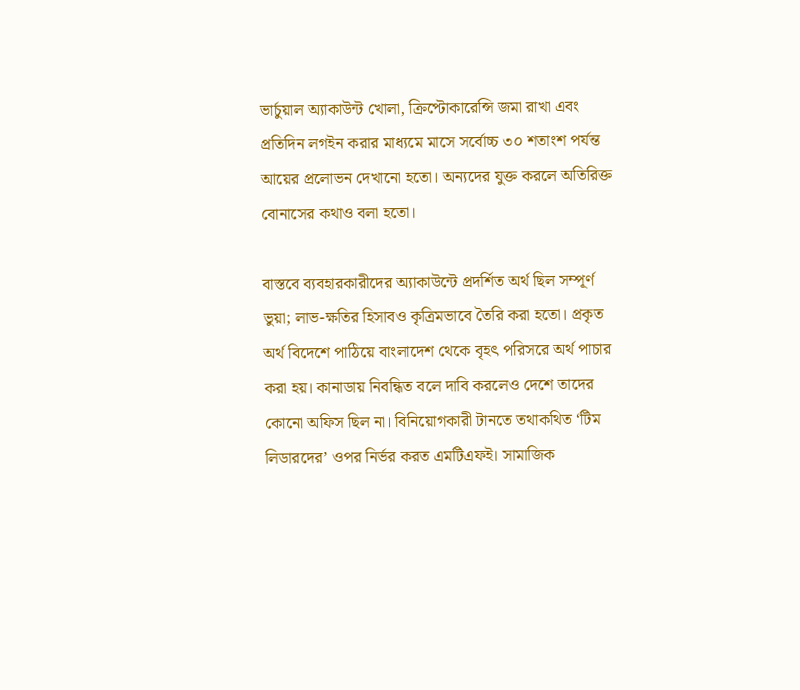ভার্চুয়াল অ্যাকাউন্ট খোলা, ক্রিপ্টোকারেন্সি জমা রাখা এবং প্রতিদিন লগইন করার মাধ্যমে মাসে সর্বোচ্চ ৩০ শতাংশ পর্যন্ত আয়ের প্রলোভন দেখানো হতো। অন্যদের যুক্ত করলে অতিরিক্ত বোনাসের কথাও বলা হতো।

বাস্তবে ব্যবহারকারীদের অ্যাকাউন্টে প্রদর্শিত অর্থ ছিল সম্পূর্ণ ভুয়া; লাভ-ক্ষতির হিসাবও কৃত্রিমভাবে তৈরি করা হতো। প্রকৃত অর্থ বিদেশে পাঠিয়ে বাংলাদেশ থেকে বৃহৎ পরিসরে অর্থ পাচার করা হয়। কানাডায় নিবন্ধিত বলে দাবি করলেও দেশে তাদের কোনো অফিস ছিল না। বিনিয়োগকারী টানতে তথাকথিত ‘টিম লিডারদের’ ওপর নির্ভর করত এমটিএফই। সামাজিক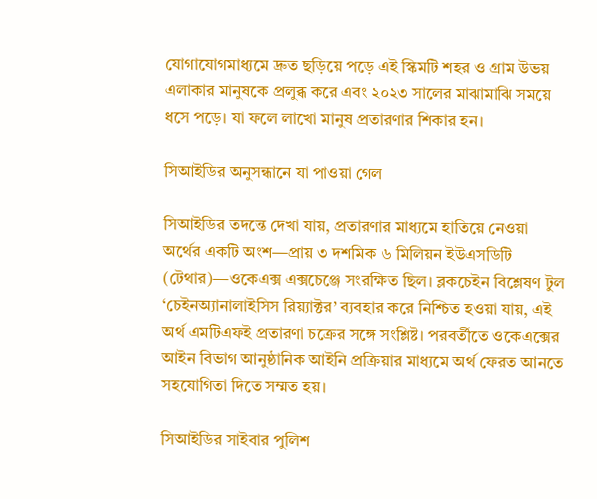যোগাযোগমাধ্যমে দ্রুত ছড়িয়ে পড়ে এই স্কিমটি শহর ও গ্রাম উভয় এলাকার মানুষকে প্রলুব্ধ করে এবং ২০২৩ সালের মাঝামাঝি সময়ে ধসে পড়ে। যা ফলে লাখো মানুষ প্রতারণার শিকার হন।

সিআইডির অনুসন্ধানে যা পাওয়া গেল

সিআইডির তদন্তে দেখা যায়, প্রতারণার মাধ্যমে হাতিয়ে নেওয়া অর্থের একটি অংশ—প্রায় ৩ দশমিক ৬ মিলিয়ন ইউএসডিটি (টেথার)—ওকেএক্স এক্সচেঞ্জে সংরক্ষিত ছিল। ব্লকচেইন বিশ্লেষণ টুল ‘চেইনঅ্যানালাইসিস রিয়্যাক্টর’ ব্যবহার করে নিশ্চিত হওয়া যায়, এই অর্থ এমটিএফই প্রতারণা চক্রের সঙ্গে সংশ্লিষ্ট। পরবর্তীতে ওকেএক্সের আইন বিভাগ আনুষ্ঠানিক আইনি প্রক্রিয়ার মাধ্যমে অর্থ ফেরত আনতে সহযোগিতা দিতে সম্মত হয়।

সিআইডির সাইবার পুলিশ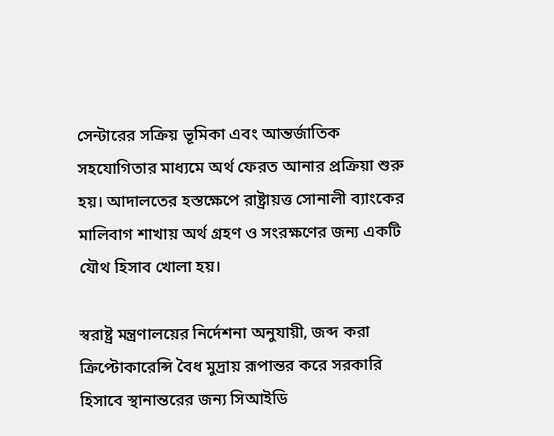সেন্টারের সক্রিয় ভূমিকা এবং আন্তর্জাতিক সহযোগিতার মাধ্যমে অর্থ ফেরত আনার প্রক্রিয়া শুরু হয়। আদালতের হস্তক্ষেপে রাষ্ট্রায়ত্ত সোনালী ব্যাংকের মালিবাগ শাখায় অর্থ গ্রহণ ও সংরক্ষণের জন্য একটি যৌথ হিসাব খোলা হয়।

স্বরাষ্ট্র মন্ত্রণালয়ের নির্দেশনা অনুযায়ী, জব্দ করা ক্রিপ্টোকারেন্সি বৈধ মুদ্রায় রূপান্তর করে সরকারি হিসাবে স্থানান্তরের জন্য সিআইডি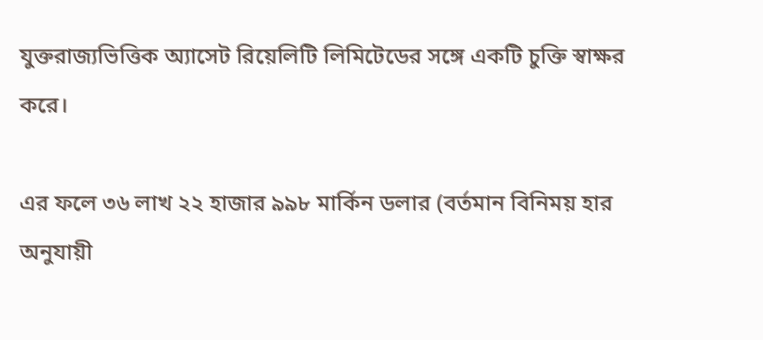যুক্তরাজ্যভিত্তিক অ্যাসেট রিয়েলিটি লিমিটেডের সঙ্গে একটি চুক্তি স্বাক্ষর করে।

এর ফলে ৩৬ লাখ ২২ হাজার ৯৯৮ মার্কিন ডলার (বর্তমান বিনিময় হার অনুযায়ী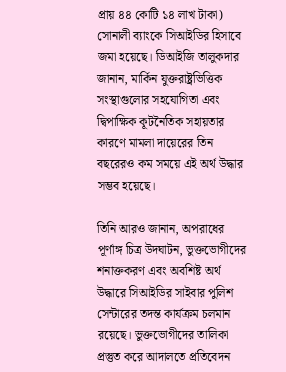প্রায় ৪৪ কোটি ১৪ লাখ টাকা) সোনালী ব্যাংকে সিআইডির হিসাবে জমা হয়েছে। ডিআইজি তালুকদার জানান, মার্কিন যুক্তরাষ্ট্রভিত্তিক সংস্থাগুলোর সহযোগিতা এবং দ্বিপাক্ষিক কূটনৈতিক সহায়তার কারণে মামলা দায়েরের তিন বছরেরও কম সময়ে এই অর্থ উদ্ধার সম্ভব হয়েছে।

তিনি আরও জানান, অপরাধের পূর্ণাঙ্গ চিত্র উদঘাটন, ভুক্তভোগীদের শনাক্তকরণ এবং অবশিষ্ট অর্থ উদ্ধারে সিআইডির সাইবার পুলিশ সেন্টারের তদন্ত কার্যক্রম চলমান রয়েছে। ভুক্তভোগীদের তালিকা প্রস্তুত করে আদালতে প্রতিবেদন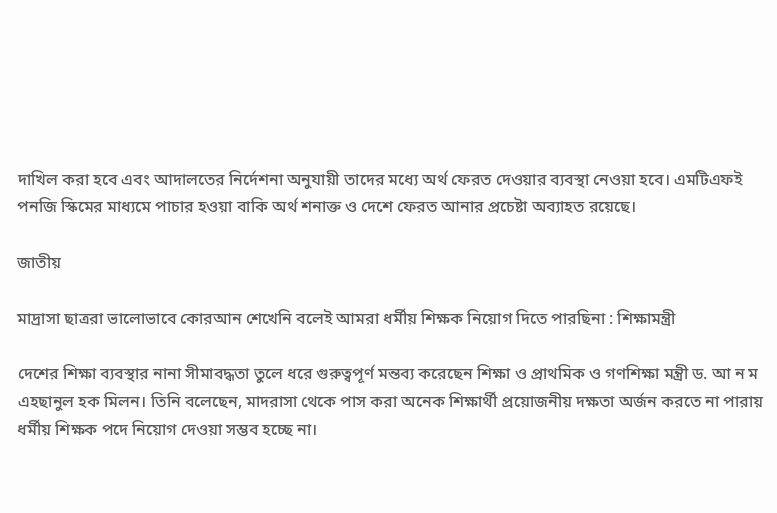দাখিল করা হবে এবং আদালতের নির্দেশনা অনুযায়ী তাদের মধ্যে অর্থ ফেরত দেওয়ার ব্যবস্থা নেওয়া হবে। এমটিএফই পনজি স্কিমের মাধ্যমে পাচার হওয়া বাকি অর্থ শনাক্ত ও দেশে ফেরত আনার প্রচেষ্টা অব্যাহত রয়েছে।

জাতীয়

মাদ্রাসা ছাত্ররা ভালোভাবে কোরআন শেখেনি বলেই আমরা ধর্মীয় শিক্ষক নিয়োগ দিতে পারছিনা : শিক্ষামন্ত্রী

দেশের শিক্ষা ব্যবস্থার নানা সীমাবদ্ধতা তুলে ধরে গুরুত্বপূর্ণ মন্তব্য করেছেন শিক্ষা ও প্রাথমিক ও গণশিক্ষা মন্ত্রী ড. আ ন ম এহছানুল হক মিলন। তিনি বলেছেন, মাদরাসা থেকে পাস করা অনেক শিক্ষার্থী প্রয়োজনীয় দক্ষতা অর্জন করতে না পারায় ধর্মীয় শিক্ষক পদে নিয়োগ দেওয়া সম্ভব হচ্ছে না।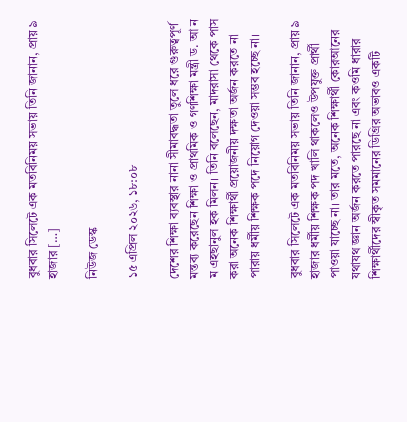বুধবার সিলেটে এক মতবিনিময় সভায় তিনি জানান, প্রায় ৯ হাজার […]

নিউজ ডেস্ক

১৫ এপ্রিল ২০২৬, ১৮:০৮

দেশের শিক্ষা ব্যবস্থার নানা সীমাবদ্ধতা তুলে ধরে গুরুত্বপূর্ণ মন্তব্য করেছেন শিক্ষা ও প্রাথমিক ও গণশিক্ষা মন্ত্রী ড. আ ন ম এহছানুল হক মিলন। তিনি বলেছেন, মাদরাসা থেকে পাস করা অনেক শিক্ষার্থী প্রয়োজনীয় দক্ষতা অর্জন করতে না পারায় ধর্মীয় শিক্ষক পদে নিয়োগ দেওয়া সম্ভব হচ্ছে না।

বুধবার সিলেটে এক মতবিনিময় সভায় তিনি জানান, প্রায় ৯ হাজার ধর্মীয় শিক্ষক পদ খালি থাকলেও উপযুক্ত প্রার্থী পাওয়া যাচ্ছে না। তার মতে, অনেক শিক্ষার্থী কোরআনের যথাযথ জ্ঞান অর্জন করতে পারছে না এবং কওমি ধারার শিক্ষার্থীদের স্বীকৃত সমমানের ডিগ্রির অভাবও একটি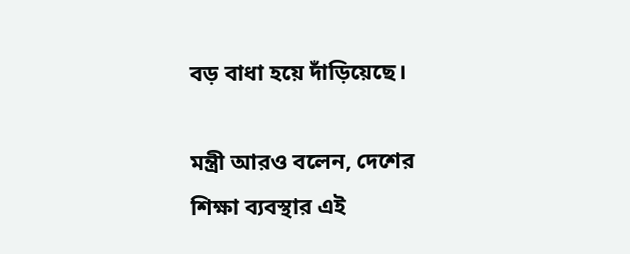বড় বাধা হয়ে দাঁড়িয়েছে।

মন্ত্রী আরও বলেন, দেশের শিক্ষা ব্যবস্থার এই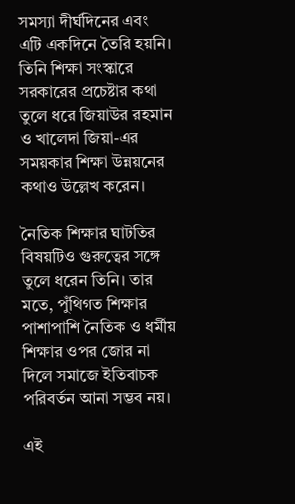সমস্যা দীর্ঘদিনের এবং এটি একদিনে তৈরি হয়নি। তিনি শিক্ষা সংস্কারে সরকারের প্রচেষ্টার কথা তুলে ধরে জিয়াউর রহমান ও খালেদা জিয়া-এর সময়কার শিক্ষা উন্নয়নের কথাও উল্লেখ করেন।

নৈতিক শিক্ষার ঘাটতির বিষয়টিও গুরুত্বের সঙ্গে তুলে ধরেন তিনি। তার মতে, পুঁথিগত শিক্ষার পাশাপাশি নৈতিক ও ধর্মীয় শিক্ষার ওপর জোর না দিলে সমাজে ইতিবাচক পরিবর্তন আনা সম্ভব নয়।

এই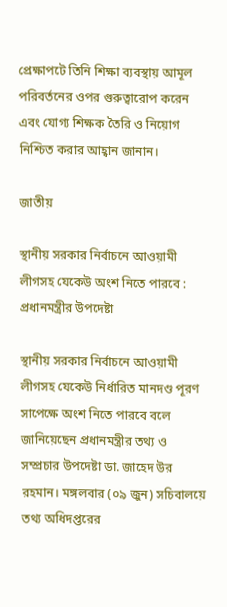প্রেক্ষাপটে তিনি শিক্ষা ব্যবস্থায় আমূল পরিবর্তনের ওপর গুরুত্বারোপ করেন এবং যোগ্য শিক্ষক তৈরি ও নিয়োগ নিশ্চিত করার আহ্বান জানান।

জাতীয়

স্থানীয় সরকার নির্বাচনে আওয়ামী লীগসহ যেকেউ অংশ নিতে পারবে : প্রধানমন্ত্রীর উপদেষ্টা

স্থানীয় সরকার নির্বাচনে আওয়ামী লীগসহ যেকেউ নির্ধারিত মানদণ্ড পূরণ সাপেক্ষে অংশ নিতে পারবে বলে জানিয়েছেন প্রধানমন্ত্রীর তথ্য ও সম্প্রচার উপদেষ্টা ডা. জাহেদ উর রহমান। মঙ্গলবার (০৯ জুন) সচিবালয়ে তথ্য অধিদপ্তরের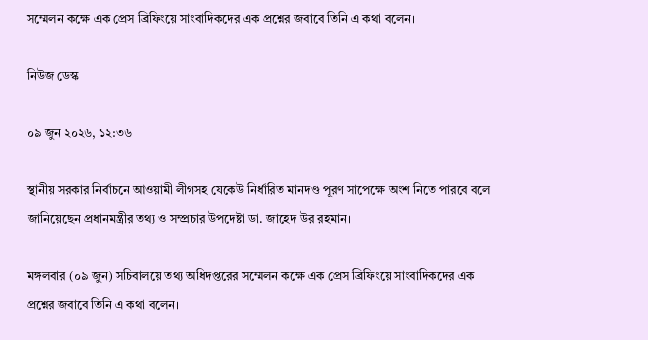সম্মেলন কক্ষে এক প্রেস ব্রিফিংয়ে সাংবাদিকদের এক প্রশ্নের জবাবে তিনি এ কথা বলেন।

নিউজ ডেস্ক

০৯ জুন ২০২৬, ১২:৩৬

স্থানীয় সরকার নির্বাচনে আওয়ামী লীগসহ যেকেউ নির্ধারিত মানদণ্ড পূরণ সাপেক্ষে অংশ নিতে পারবে বলে জানিয়েছেন প্রধানমন্ত্রীর তথ্য ও সম্প্রচার উপদেষ্টা ডা. জাহেদ উর রহমান।

মঙ্গলবার (০৯ জুন) সচিবালয়ে তথ্য অধিদপ্তরের সম্মেলন কক্ষে এক প্রেস ব্রিফিংয়ে সাংবাদিকদের এক প্রশ্নের জবাবে তিনি এ কথা বলেন।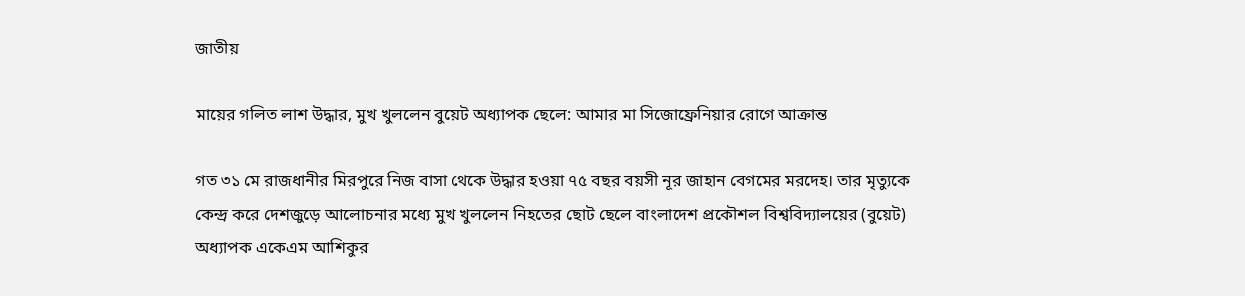জাতীয়

মায়ের গলিত লাশ উদ্ধার, মুখ খুললেন বুয়েট অধ্যাপক ছেলে: আমার মা সিজোফ্রেনিয়ার রোগে আক্রান্ত

গত ৩১ মে রাজধানীর মিরপুরে নিজ বাসা থেকে উদ্ধার হওয়া ৭৫ বছর বয়সী নূর জাহান বেগমের মরদেহ। তার মৃত্যুকে কেন্দ্র করে দেশজুড়ে আলোচনার মধ্যে মুখ খুললেন নিহতের ছোট ছেলে বাংলাদেশ প্রকৌশল বিশ্ববিদ্যালয়ের (বুয়েট) অধ্যাপক একেএম আশিকুর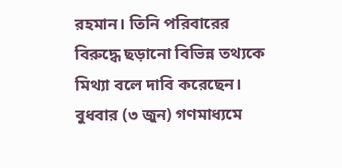রহমান। তিনি পরিবারের বিরুদ্ধে ছড়ানো বিভিন্ন তথ্যকে মিথ্যা বলে দাবি করেছেন। বুধবার (৩ জুন) গণমাধ্যমে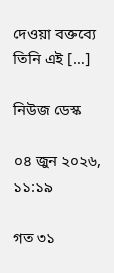দেওয়া বক্তব্যে তিনি এই […]

নিউজ ডেস্ক

০৪ জুন ২০২৬, ১১:১৯

গত ৩১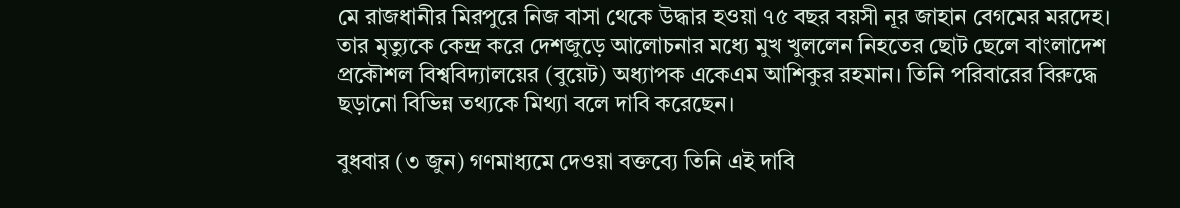মে রাজধানীর মিরপুরে নিজ বাসা থেকে উদ্ধার হওয়া ৭৫ বছর বয়সী নূর জাহান বেগমের মরদেহ। তার মৃত্যুকে কেন্দ্র করে দেশজুড়ে আলোচনার মধ্যে মুখ খুললেন নিহতের ছোট ছেলে বাংলাদেশ প্রকৌশল বিশ্ববিদ্যালয়ের (বুয়েট) অধ্যাপক একেএম আশিকুর রহমান। তিনি পরিবারের বিরুদ্ধে ছড়ানো বিভিন্ন তথ্যকে মিথ্যা বলে দাবি করেছেন।

বুধবার (৩ জুন) গণমাধ্যমে দেওয়া বক্তব্যে তিনি এই দাবি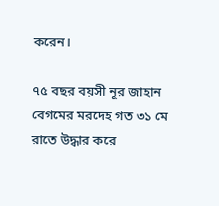করেন।

৭৫ বছর বয়সী নূর জাহান বেগমের মরদেহ গত ৩১ মে রাতে উদ্ধার করে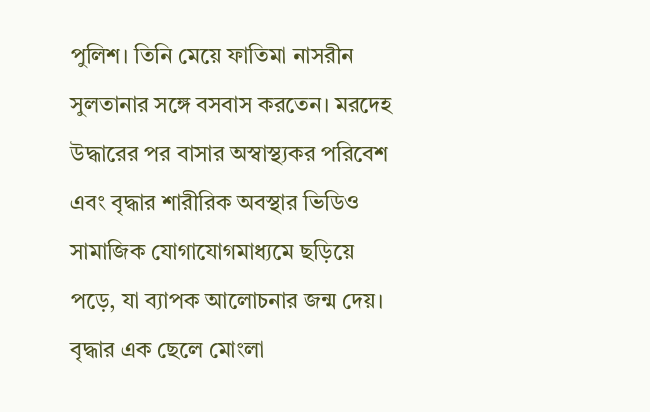পুলিশ। তিনি মেয়ে ফাতিমা নাসরীন সুলতানার সঙ্গে বসবাস করতেন। মরদেহ উদ্ধারের পর বাসার অস্বাস্থ্যকর পরিবেশ এবং বৃদ্ধার শারীরিক অবস্থার ভিডিও সামাজিক যোগাযোগমাধ্যমে ছড়িয়ে পড়ে, যা ব্যাপক আলোচনার জন্ম দেয়। বৃদ্ধার এক ছেলে মোংলা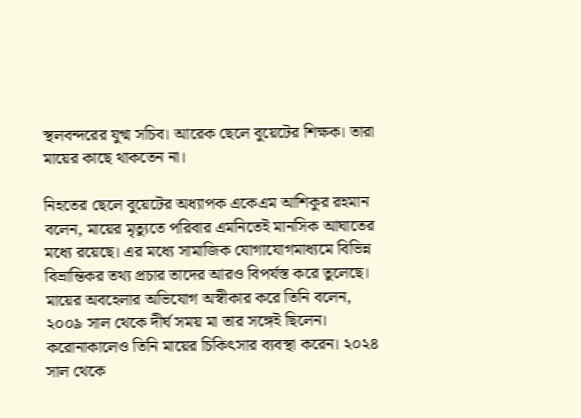স্থলবন্দরের যুগ্ম সচিব। আরেক ছেলে বুয়েটের শিক্ষক। তারা মায়ের কাছে থাকতেন না।

নিহতের ছেলে বুয়েটের অধ্যাপক একেএম আশিকুর রহমান বলেন, মায়ের মৃত্যুতে পরিবার এমনিতেই মানসিক আঘাতের মধ্যে রয়েছে। এর মধ্যে সামাজিক যোগাযোগমাধ্যমে বিভিন্ন বিভ্রান্তিকর তথ্য প্রচার তাদের আরও বিপর্যস্ত করে তুলেছে। মায়ের অবহেলার অভিযোগ অস্বীকার করে তিনি বলেন, ২০০৯ সাল থেকে দীর্ঘ সময় মা তার সঙ্গেই ছিলেন। করোনাকালেও তিনি মায়ের চিকিৎসার ব্যবস্থা করেন। ২০২৪ সাল থেকে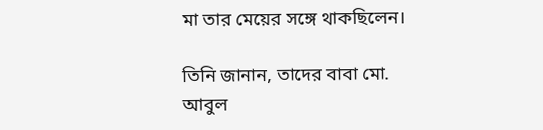মা তার মেয়ের সঙ্গে থাকছিলেন।

তিনি জানান, তাদের বাবা মো. আবুল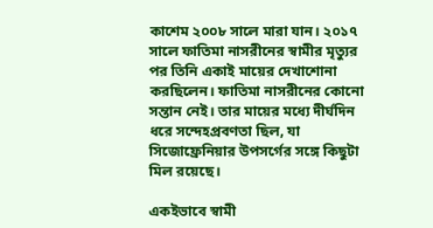কাশেম ২০০৮ সালে মারা যান। ২০১৭ সালে ফাতিমা নাসরীনের স্বামীর মৃত্যুর পর তিনি একাই মায়ের দেখাশোনা করছিলেন। ফাতিমা নাসরীনের কোনো সন্তান নেই। তার মায়ের মধ্যে দীর্ঘদিন ধরে সন্দেহপ্রবণতা ছিল, যা সিজোফ্রেনিয়ার উপসর্গের সঙ্গে কিছুটা মিল রয়েছে।

একইভাবে স্বামী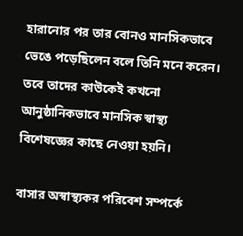হারানোর পর তার বোনও মানসিকভাবে ভেঙে পড়েছিলেন বলে তিনি মনে করেন। তবে তাদের কাউকেই কখনো আনুষ্ঠানিকভাবে মানসিক স্বাস্থ্য বিশেষজ্ঞের কাছে নেওয়া হয়নি।

বাসার অস্বাস্থ্যকর পরিবেশ সম্পর্কে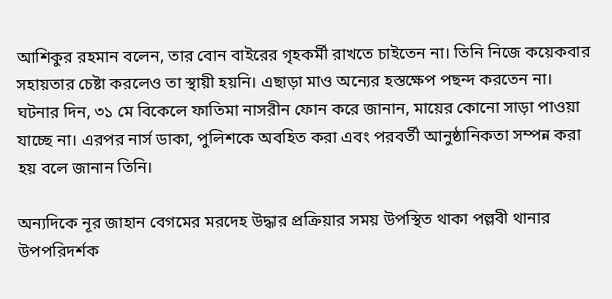আশিকুর রহমান বলেন, তার বোন বাইরের গৃহকর্মী রাখতে চাইতেন না। তিনি নিজে কয়েকবার সহায়তার চেষ্টা করলেও তা স্থায়ী হয়নি। এছাড়া মাও অন্যের হস্তক্ষেপ পছন্দ করতেন না। ঘটনার দিন, ৩১ মে বিকেলে ফাতিমা নাসরীন ফোন করে জানান, মায়ের কোনো সাড়া পাওয়া যাচ্ছে না। এরপর নার্স ডাকা, পুলিশকে অবহিত করা এবং পরবর্তী আনুষ্ঠানিকতা সম্পন্ন করা হয় বলে জানান তিনি।

অন্যদিকে নূর জাহান বেগমের মরদেহ উদ্ধার প্রক্রিয়ার সময় উপস্থিত থাকা পল্লবী থানার উপপরিদর্শক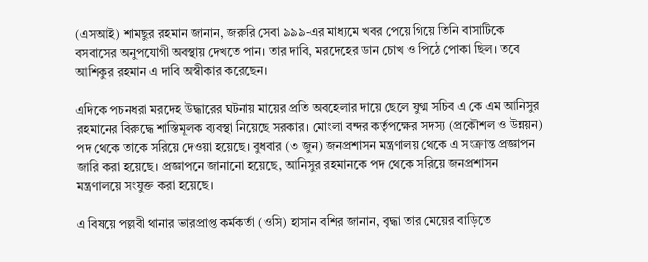(এসআই) শামছুর রহমান জানান, জরুরি সেবা ৯৯৯-এর মাধ্যমে খবর পেয়ে গিয়ে তিনি বাসাটিকে বসবাসের অনুপযোগী অবস্থায় দেখতে পান। তার দাবি, মরদেহের ডান চোখ ও পিঠে পোকা ছিল। তবে আশিকুর রহমান এ দাবি অস্বীকার করেছেন।

এদিকে পচনধরা মরদেহ উদ্ধারের ঘটনায় মায়ের প্রতি অবহেলার দায়ে ছেলে যুগ্ম সচিব এ কে এম আনিসুর রহমানের বিরুদ্ধে শাস্তিমূলক ব্যবস্থা নিয়েছে সরকার। মোংলা বন্দর কর্তৃপক্ষের সদস্য (প্রকৌশল ও উন্নয়ন) পদ থেকে তাকে সরিয়ে দেওয়া হয়েছে। বুধবার (৩ জুন) জনপ্রশাসন মন্ত্রণালয় থেকে এ সংক্রান্ত প্রজ্ঞাপন জারি করা হয়েছে। প্রজ্ঞাপনে জানানো হয়েছে, আনিসুর রহমানকে পদ থেকে সরিয়ে জনপ্রশাসন মন্ত্রণালয়ে সংযুক্ত করা হয়েছে।

এ বিষয়ে পল্লবী থানার ভারপ্রাপ্ত কর্মকর্তা (ওসি) হাসান বশির জানান, বৃদ্ধা তার মেয়ের বাড়িতে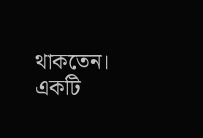থাকতেন। একটি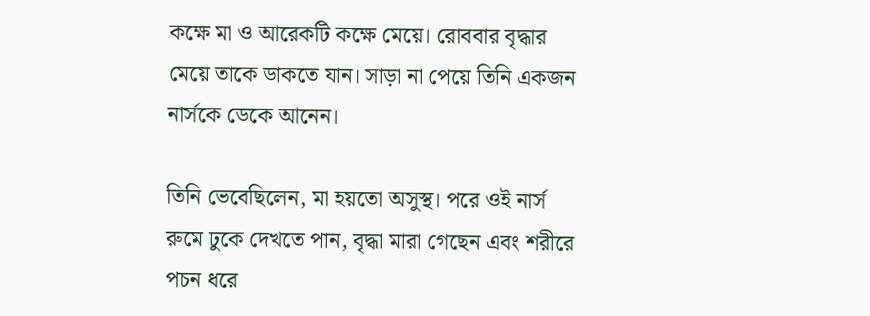কক্ষে মা ও আরেকটি কক্ষে মেয়ে। রোববার বৃদ্ধার মেয়ে তাকে ডাকতে যান। সাড়া না পেয়ে তিনি একজন নার্সকে ডেকে আনেন।

তিনি ভেবেছিলেন, মা হয়তো অসুস্থ। পরে ওই নার্স রুমে ঢুকে দেখতে পান, বৃদ্ধা মারা গেছেন এবং শরীরে পচন ধরে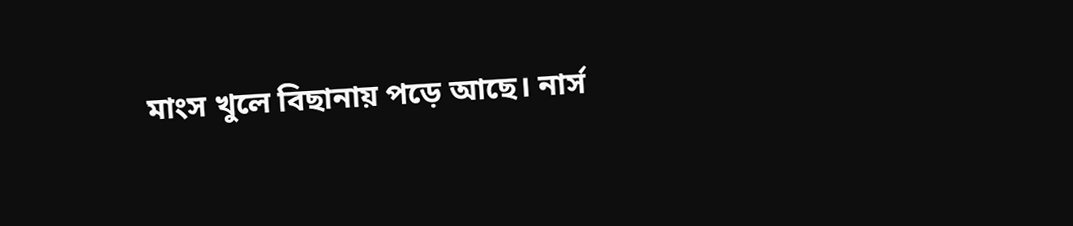মাংস খুলে বিছানায় পড়ে আছে। নার্স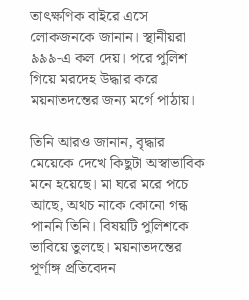তাৎক্ষণিক বাইরে এসে লোকজনকে জানান। স্থানীয়রা ৯৯৯-এ কল দেয়। পরে পুলিশ গিয়ে মরদেহ উদ্ধার করে ময়নাতদন্তের জন্য মর্গে পাঠায়।

তিনি আরও জানান, বৃদ্ধার মেয়েকে দেখে কিছুটা অস্বাভাবিক মনে হয়েছে। মা ঘরে মরে পচে আছে, অথচ নাকে কোনো গন্ধ পাননি তিনি। বিষয়টি পুলিশকে ভাবিয়ে তুলছে। ময়নাতদন্তের পূর্ণাঙ্গ প্রতিবেদন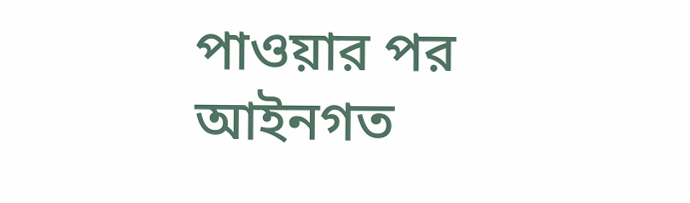পাওয়ার পর আইনগত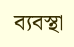ব্যবস্থা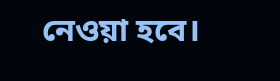নেওয়া হবে।